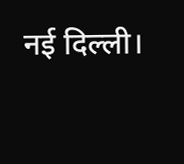नई दिल्ली।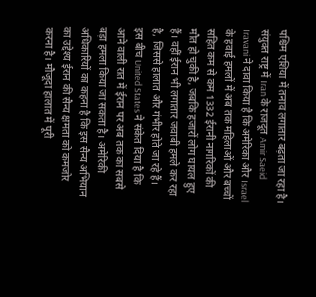पश्चिम एशिया में तनाव लगातार बढ़ता जा रहा है। संयुक्त राष्ट्र में Iran के राजदूत Amir Saeid Iravani ने दावा किया है कि अमेरिका और Israel के हवाई हमलों में अब तक महिलाओं और बच्चों सहित कम से कम 1332 ईरानी नागरिकों की मौत हो चुकी है, जबकि हजारों लोग घायल हुए हैं। वहीं ईरान भी लगातार जवाबी हमले कर रहा है, जिससे हालात और गंभीर होते जा रहे हैं।
इस बीच United States ने संकेत दिया है कि आने वाली रात में ईरान पर अब तक का सबसे बड़ा हमला किया जा सकता है। अमेरिकी अधिकारियों का कहना है कि इस सैन्य अभियान का उद्देश्य ईरान की सैन्य क्षमता को कमजोर करना है। मौजूदा हालात में पूरी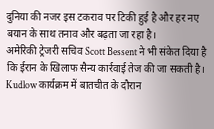दुनिया की नजर इस टकराव पर टिकी हुई है और हर नए बयान के साथ तनाव और बढ़ता जा रहा है।
अमेरिकी ट्रेजरी सचिव Scott Bessent ने भी संकेत दिया है कि ईरान के खिलाफ सैन्य कार्रवाई तेज की जा सकती है। Kudlow कार्यक्रम में बातचीत के दौरान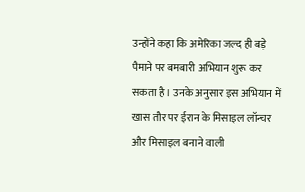उन्होंने कहा कि अमेरिका जल्द ही बड़े पैमाने पर बमबारी अभियान शुरू कर सकता है। उनके अनुसार इस अभियान में खास तौर पर ईरान के मिसाइल लॉन्चर और मिसाइल बनाने वाली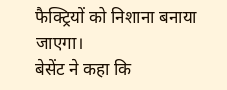फैक्ट्रियों को निशाना बनाया जाएगा।
बेसेंट ने कहा कि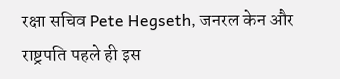रक्षा सचिव Pete Hegseth, जनरल केन और राष्ट्रपति पहले ही इस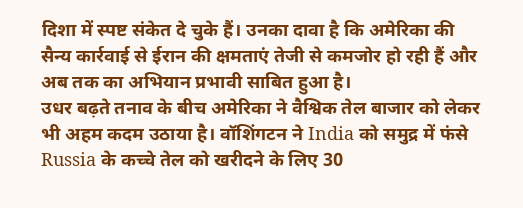दिशा में स्पष्ट संकेत दे चुके हैं। उनका दावा है कि अमेरिका की सैन्य कार्रवाई से ईरान की क्षमताएं तेजी से कमजोर हो रही हैं और अब तक का अभियान प्रभावी साबित हुआ है।
उधर बढ़ते तनाव के बीच अमेरिका ने वैश्विक तेल बाजार को लेकर भी अहम कदम उठाया है। वॉशिंगटन ने India को समुद्र में फंसे Russia के कच्चे तेल को खरीदने के लिए 30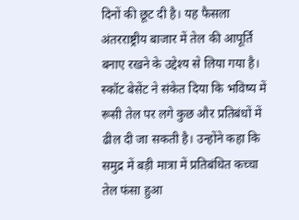दिनों की छूट दी है। यह फैसला अंतरराष्ट्रीय बाजार में तेल की आपूर्ति बनाए रखने के उद्देश्य से लिया गया है।
स्कॉट बेसेंट ने संकेत दिया कि भविष्य में रूसी तेल पर लगे कुछ और प्रतिबंधों में ढील दी जा सकती है। उन्होंने कहा कि समुद्र में बड़ी मात्रा में प्रतिबंधित कच्चा तेल फंसा हुआ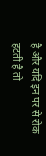है और यदि इन पर से रोक हटती है तो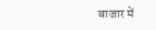बाजार में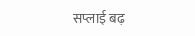सप्लाई बढ़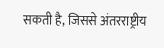सकती है, जिससे अंतरराष्ट्रीय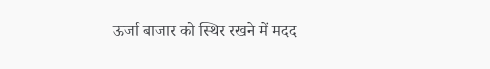ऊर्जा बाजार को स्थिर रखने में मदद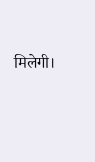मिलेगी।